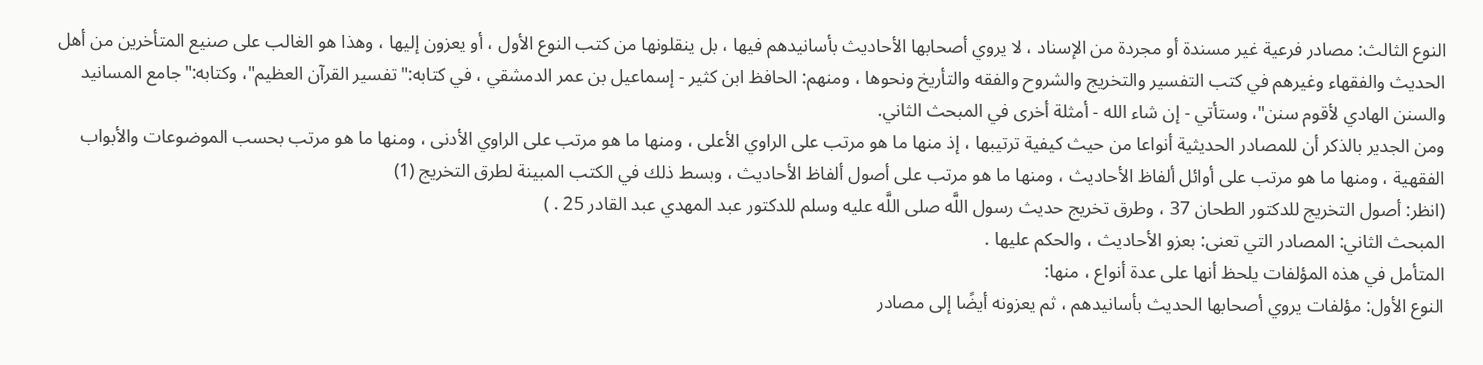النوع الثالث: مصادر فرعية غير مسندة أو مجردة من الإسناد ، لا يروي أصحابها الأحاديث بأسانيدهم فيها ، بل ينقلونها من كتب النوع الأول ، أو يعزون إليها ، وهذا هو الغالب على صنيع المتأخرين من أهل الحديث والفقهاء وغيرهم في كتب التفسير والتخريج والشروح والفقه والتأريخ ونحوها ، ومنهم: الحافظ ابن كثير - إسماعيل بن عمر الدمشقي ، في كتابه:"تفسير القرآن العظيم"، وكتابه:"جامع المسانيد والسنن الهادي لأقوم سنن"، وستأتي - إن شاء الله - أمثلة أخرى في المبحث الثاني.
ومن الجدير بالذكر أن للمصادر الحديثية أنواعا من حيث كيفية ترتيبها ، إذ منها ما هو مرتب على الراوي الأعلى ، ومنها ما هو مرتب على الراوي الأدنى ، ومنها ما هو مرتب بحسب الموضوعات والأبواب الفقهية ، ومنها ما هو مرتب على أوائل ألفاظ الأحاديث ، ومنها ما هو مرتب على أصول ألفاظ الأحاديث ، وبسط ذلك في الكتب المبينة لطرق التخريج (1)
(انظر: أصول التخريج للدكتور الطحان 37 ، وطرق تخريج حديث رسول اللَّه صلى اللَّه عليه وسلم للدكتور عبد المهدي عبد القادر 25 . )
المبحث الثاني: المصادر التي تعنى: بعزو الأحاديث ، والحكم عليها .
المتأمل في هذه المؤلفات يلحظ أنها على عدة أنواع ، منها:
النوع الأول: مؤلفات يروي أصحابها الحديث بأسانيدهم ، ثم يعزونه أيضًا إلى مصادر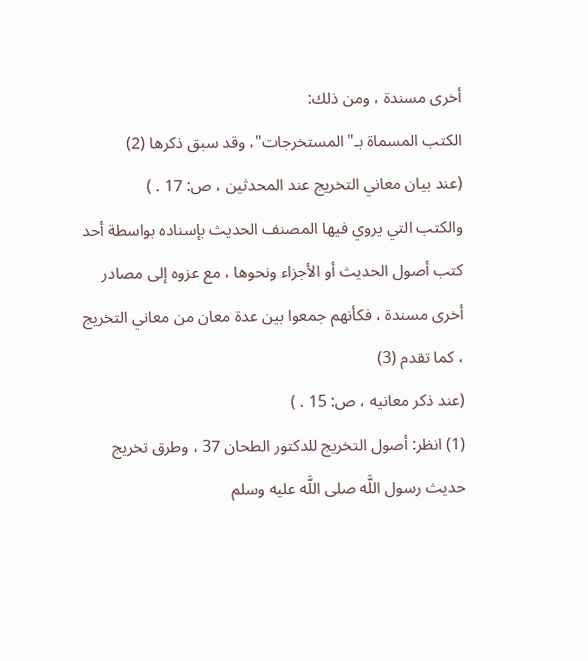أخرى مسندة ، ومن ذلك:
الكتب المسماة بـ"المستخرجات"، وقد سبق ذكرها (2)
(عند بيان معاني التخريج عند المحدثين ، ص: 17 . )
والكتب التي يروي فيها المصنف الحديث بإسناده بواسطة أحد كتب أصول الحديث أو الأجزاء ونحوها ، مع عزوه إلى مصادر أخرى مسندة ، فكأنهم جمعوا بين عدة معان من معاني التخريج ، كما تقدم (3)
(عند ذكر معانيه ، ص: 15 . )
(1) انظر: أصول التخريج للدكتور الطحان 37 ، وطرق تخريج حديث رسول اللَّه صلى اللَّه عليه وسلم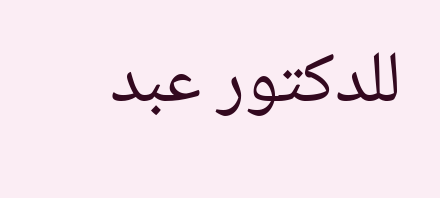للدكتور عبد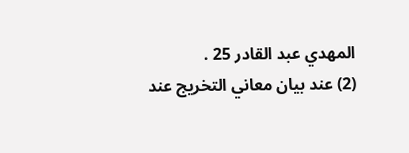المهدي عبد القادر 25 .
(2) عند بيان معاني التخريج عند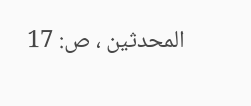المحدثين ، ص: 17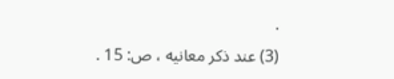.
(3) عند ذكر معانيه ، ص: 15 .